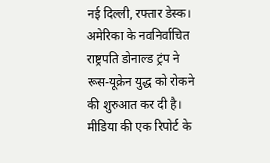नई दिल्ली, रफ्तार डेस्क। अमेरिका के नवनिर्वाचित राष्ट्रपति डोनाल्ड ट्रंप ने रूस-यूक्रेन युद्ध को रोकने की शुरुआत कर दी है। मीडिया की एक रिपोर्ट के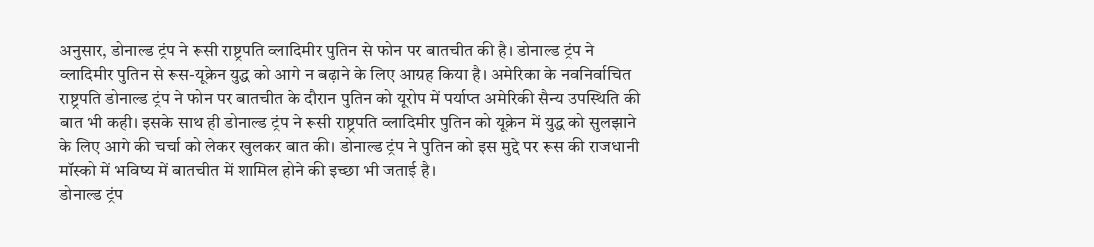अनुसार, डोनाल्ड ट्रंप ने रूसी राष्ट्रपति व्लादिमीर पुतिन से फोन पर बातचीत की है। डोनाल्ड ट्रंप ने व्लादिमीर पुतिन से रूस-यूक्रेन युद्ध को आगे न बढ़ाने के लिए आग्रह किया है। अमेरिका के नवनिर्वाचित राष्ट्रपति डोनाल्ड ट्रंप ने फोन पर बातचीत के दौरान पुतिन को यूरोप में पर्याप्त अमेरिकी सैन्य उपस्थिति की बात भी कही। इसके साथ ही डोनाल्ड ट्रंप ने रूसी राष्ट्रपति व्लादिमीर पुतिन को यूक्रेन में युद्ध को सुलझाने के लिए आगे की चर्चा को लेकर खुलकर बात की। डोनाल्ड ट्रंप ने पुतिन को इस मुद्दे पर रूस की राजधानी मॉस्को में भविष्य में बातचीत में शामिल होने की इच्छा भी जताई है।
डोनाल्ड ट्रंप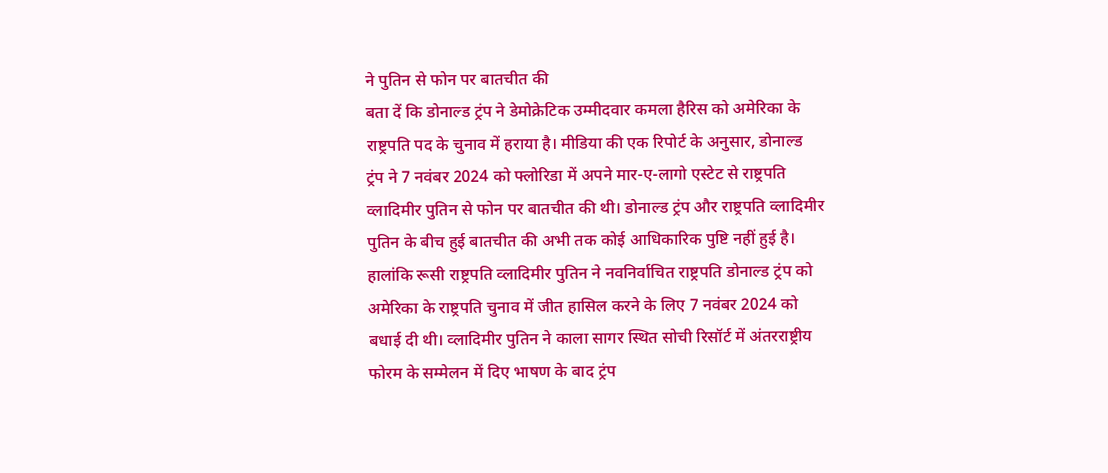ने पुतिन से फोन पर बातचीत की
बता दें कि डोनाल्ड ट्रंप ने डेमोक्रेटिक उम्मीदवार कमला हैरिस को अमेरिका के राष्ट्रपति पद के चुनाव में हराया है। मीडिया की एक रिपोर्ट के अनुसार, डोनाल्ड ट्रंप ने 7 नवंबर 2024 को फ्लोरिडा में अपने मार-ए-लागो एस्टेट से राष्ट्रपति व्लादिमीर पुतिन से फोन पर बातचीत की थी। डोनाल्ड ट्रंप और राष्ट्रपति व्लादिमीर पुतिन के बीच हुई बातचीत की अभी तक कोई आधिकारिक पुष्टि नहीं हुई है। हालांकि रूसी राष्ट्रपति व्लादिमीर पुतिन ने नवनिर्वाचित राष्ट्रपति डोनाल्ड ट्रंप को अमेरिका के राष्ट्रपति चुनाव में जीत हासिल करने के लिए 7 नवंबर 2024 को बधाई दी थी। व्लादिमीर पुतिन ने काला सागर स्थित सोची रिसॉर्ट में अंतरराष्ट्रीय फोरम के सम्मेलन में दिए भाषण के बाद ट्रंप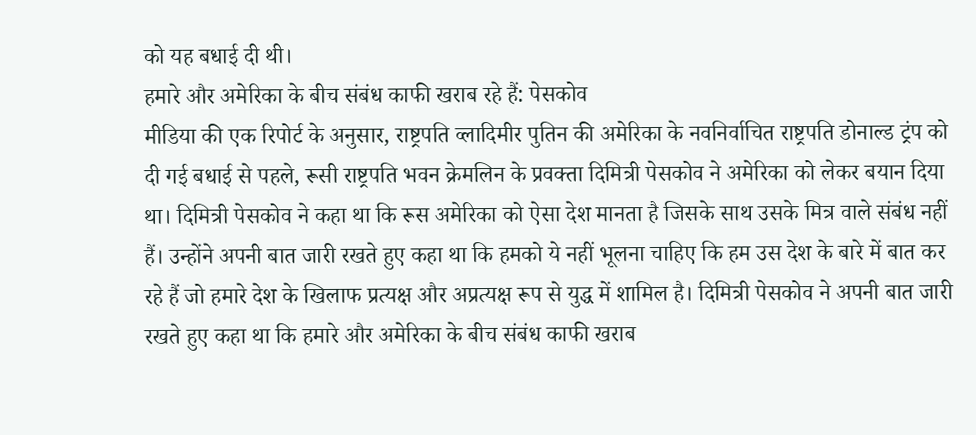को यह बधाई दी थी।
हमारे और अमेरिका के बीच संबंध काफी खराब रहे हैं: पेसकोव
मीडिया की एक रिपोर्ट के अनुसार, राष्ट्रपति व्लादिमीर पुतिन की अमेरिका के नवनिर्वाचित राष्ट्रपति डोनाल्ड ट्रंप को दी गई बधाई से पहले, रूसी राष्ट्रपति भवन क्रेमलिन के प्रवक्ता दिमित्री पेसकोव ने अमेरिका को लेकर बयान दिया था। दिमित्री पेसकोव ने कहा था कि रूस अमेरिका को ऐसा देश मानता है जिसके साथ उसके मित्र वाले संबंध नहीं हैं। उन्होंने अपनी बात जारी रखते हुए कहा था कि हमको ये नहीं भूलना चाहिए कि हम उस देश के बारे में बात कर रहे हैं जो हमारे देश के खिलाफ प्रत्यक्ष और अप्रत्यक्ष रूप से युद्ध में शामिल है। दिमित्री पेसकोव ने अपनी बात जारी रखते हुए कहा था कि हमारे और अमेरिका के बीच संबंध काफी खराब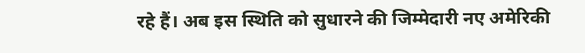रहे हैं। अब इस स्थिति को सुधारने की जिम्मेदारी नए अमेरिकी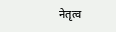नेतृत्व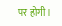पर होगी।